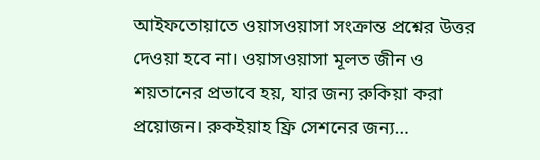আইফতোয়াতে ওয়াসওয়াসা সংক্রান্ত প্রশ্নের উত্তর দেওয়া হবে না। ওয়াসওয়াসা মূলত জীন ও শয়তানের প্রভাবে হয়, যার জন্য রুকিয়া করা প্রয়োজন। রুকইয়াহ ফ্রি সেশনের জন্য…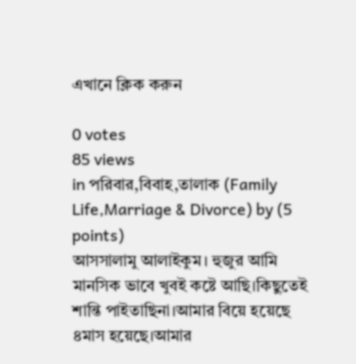এখানে ক্লিক করুন

0 votes
85 views
in পরিবার,বিবাহ,তালাক (Family Life,Marriage & Divorce) by (5 points)
আসসালামু আলাইকুম। হুজুর আমি মানসিক ভাবে খুবই কষ্টে আছি।কিছুতেই শান্তি পাইতাছিনা।আমার বিয়ে হয়েছে ৪মাস হয়েছে।আমার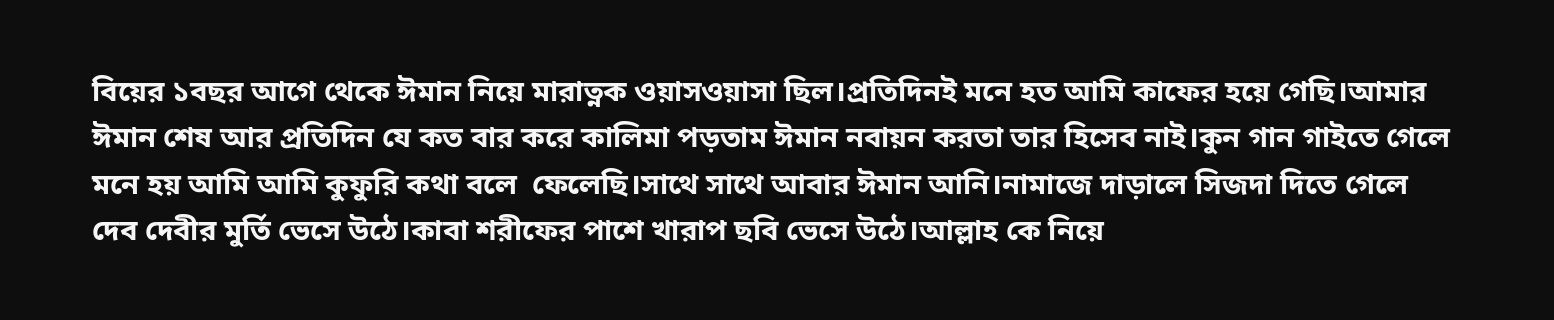বিয়ের ১বছর আগে থেকে ঈমান নিয়ে মারাত্নক ওয়াসওয়াসা ছিল।প্রতিদিনই মনে হত আমি কাফের হয়ে গেছি।আমার  ঈমান শেষ আর প্রতিদিন যে কত বার করে কালিমা পড়তাম ঈমান নবায়ন করতা তার হিসেব নাই।কুন গান গাইতে গেলে মনে হয় আমি আমি কুফুরি কথা বলে  ফেলেছি।সাথে সাথে আবার ঈমান আনি।নামাজে দাড়ালে সিজদা দিতে গেলে দেব দেবীর মুর্তি ভেসে উঠে।কাবা শরীফের পাশে খারাপ ছবি ভেসে উঠে।আল্লাহ কে নিয়ে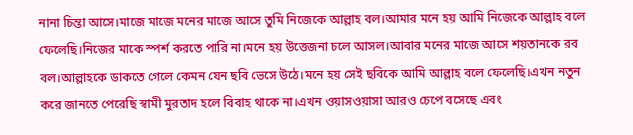নানা চিন্তা আসে।মাজে মাজে মনের মাজে আসে তুমি নিজেকে আল্লাহ বল।আমার মনে হয় আমি নিজেকে আল্লাহ বলে ফেলেছি।নিজের মাকে স্পর্শ করতে পারি না।মনে হয় উত্তেজনা চলে আসল।আবার মনের মাজে আসে শয়তানকে রব বল।আল্লাহকে ডাকতে গেলে কেমন যেন ছবি ভেসে উঠে।মনে হয় সেই ছবিকে আমি আল্লাহ বলে ফেলেছি।এখন নতুন করে জানতে পেরেছি স্বামী মুরতাদ হলে বিবাহ থাকে না।এখন ওয়াসওয়াসা আরও চেপে বসেছে এবং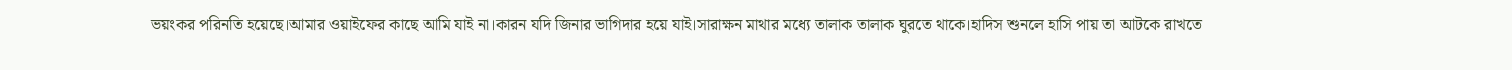ভয়ংকর পরিনতি হয়েছে।আমার ওয়াইফের কাছে আমি যাই না।কারন যদি জিনার ভাগিদার হয়ে যাই।সারাক্ষন মাথার মধ্যে তালাক তালাক ঘুরতে থাকে।হাদিস শুনলে হাসি পায় তা আটকে রাখতে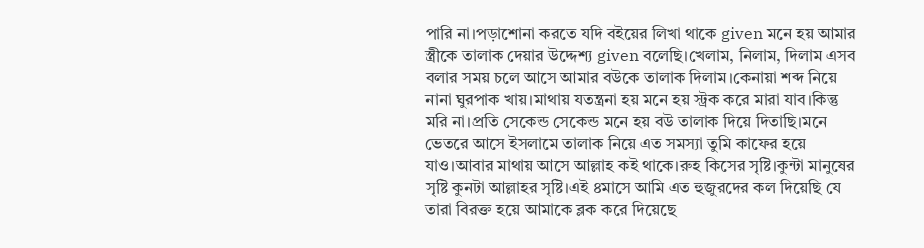পারি না।পড়াশোনা করতে যদি বইয়ের লিখা থাকে given মনে হয় আমার স্ত্রীকে তালাক দেয়ার উদ্দেশ্য given বলেছি।খেলাম, নিলাম, দিলাম এসব বলার সময় চলে আসে আমার বউকে তালাক দিলাম।কেনায়া শব্দ নিয়ে নানা ঘুরপাক খায়।মাথায় যতন্ত্রনা হয় মনে হয় স্ট্রক করে মারা যাব।কিন্তু মরি না।প্রতি সেকেন্ড সেকেন্ড মনে হয় বউ তালাক দিয়ে দিতাছি।মনে ভেতরে আসে ইসলামে তালাক নিয়ে এত সমস্যা তুমি কাফের হয়ে যাও।আবার মাথায় আসে আল্লাহ কই থাকে।রুহ কিসের সৃষ্টি।কুন্টা মানুষের সৃষ্টি কুনটা আল্লাহর সৃষ্টি।এই ৪মাসে আমি এত হুজুরদের কল দিয়েছি যে তারা বিরক্ত হয়ে আমাকে ব্লক করে দিয়েছে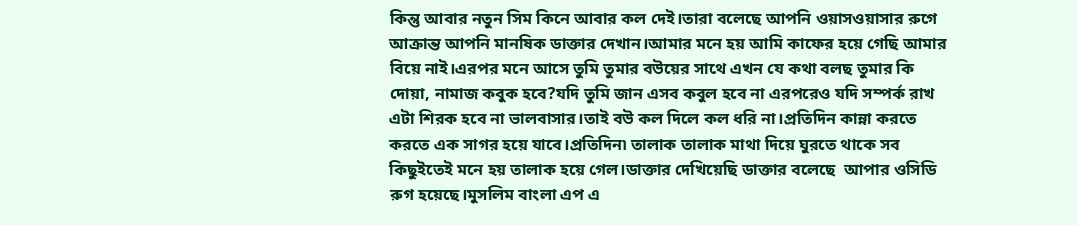কিন্তু আবার নতুন সিম কিনে আবার কল দেই।তারা বলেছে আপনি ওয়াসওয়াসার রুগে আক্রান্ত আপনি মানষিক ডাক্তার দেখান।আমার মনে হয় আমি কাফের হয়ে গেছি আমার বিয়ে নাই।এরপর মনে আসে তুমি তুমার বউয়ের সাথে এখন যে কথা বলছ তুমার কি দোয়া, নামাজ কবুক হবে?যদি তুমি জান এসব কবুল হবে না এরপরেও যদি সম্পর্ক রাখ এটা শিরক হবে না ভালবাসার।তাই বউ কল দিলে কল ধরি না।প্রতিদিন কান্না করতে করতে এক সাগর হয়ে যাবে।প্রতিদিন৷ তালাক তালাক মাথা দিয়ে ঘুরতে থাকে সব কিছুইতেই মনে হয় তালাক হয়ে গেল।ডাক্তার দেখিয়েছি ডাক্তার বলেছে  আপার ওসিডি রুগ হয়েছে।মুসলিম বাংলা এপ এ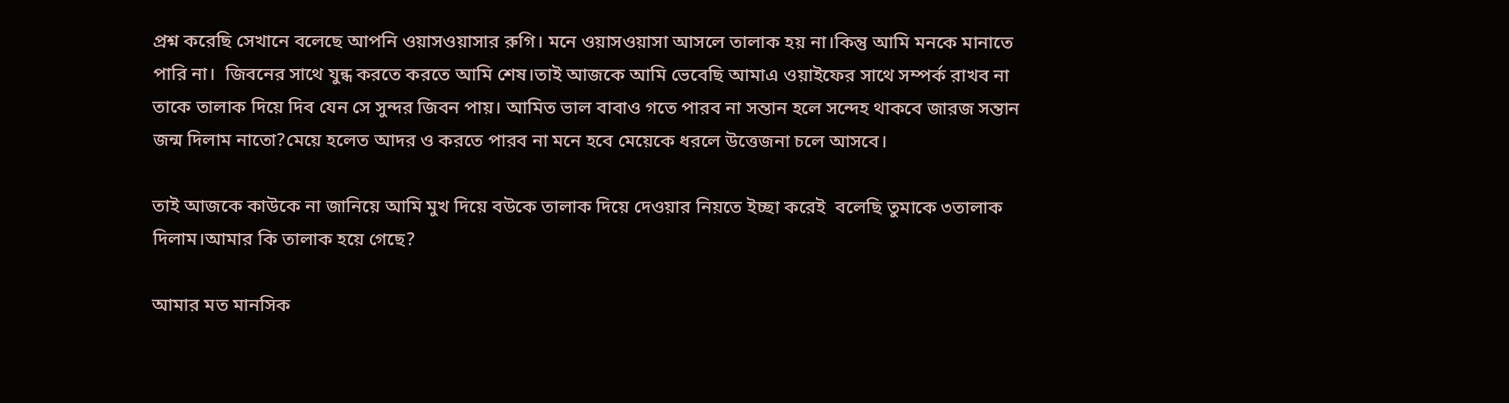প্রশ্ন করেছি সেখানে বলেছে আপনি ওয়াসওয়াসার রুগি। মনে ওয়াসওয়াসা আসলে তালাক হয় না।কিন্তু আমি মনকে মানাতে পারি না।  জিবনের সাথে যুন্ধ করতে করতে আমি শেষ।তাই আজকে আমি ভেবেছি আমাএ ওয়াইফের সাথে সম্পর্ক রাখব না তাকে তালাক দিয়ে দিব যেন সে সুন্দর জিবন পায়। আমিত ভাল বাবাও গতে পারব না সন্তান হলে সন্দেহ থাকবে জারজ সন্তান জন্ম দিলাম নাতো?মেয়ে হলেত আদর ও করতে পারব না মনে হবে মেয়েকে ধরলে উত্তেজনা চলে আসবে।

তাই আজকে কাউকে না জানিয়ে আমি মুখ দিয়ে বউকে তালাক দিয়ে দেওয়ার নিয়তে ইচ্ছা করেই  বলেছি তুমাকে ৩তালাক দিলাম।আমার কি তালাক হয়ে গেছে?

আমার মত মানসিক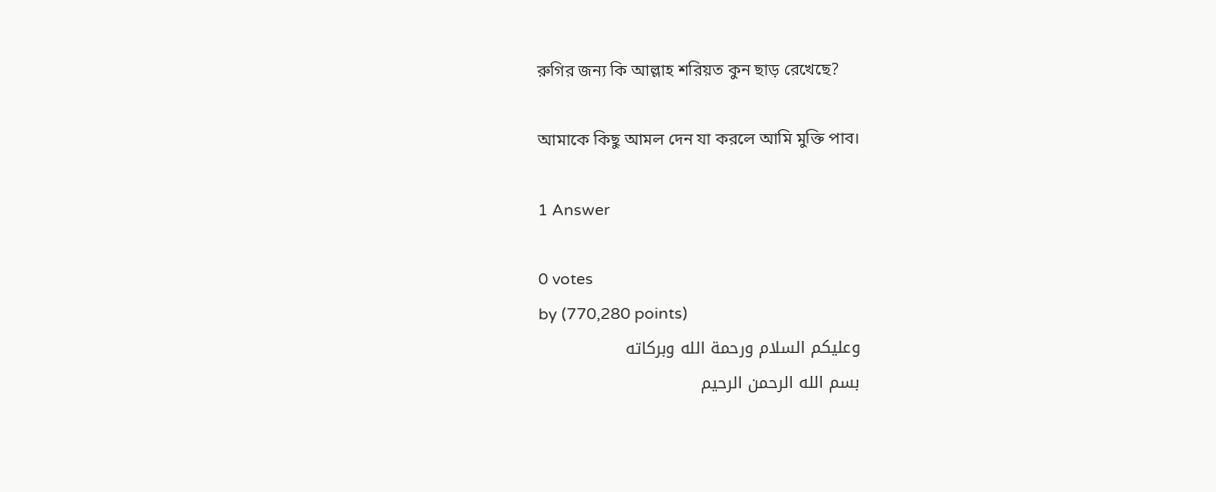রুগির জন্য কি আল্লাহ শরিয়ত কুন ছাড় রেখেছে?

আমাকে কিছু আমল দেন যা করলে আমি মুক্তি পাব।

1 Answer

0 votes
by (770,280 points)
وعليكم السلام ورحمة الله وبركاته
بسم الله الرحمن الرحيم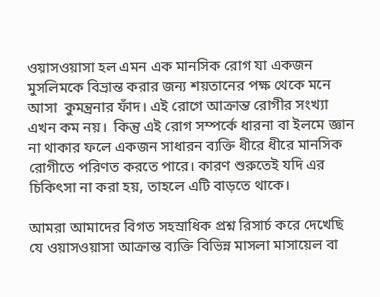ওয়াসওয়াসা হল এমন এক মানসিক রোগ যা একজন মুসলিমকে বিভ্রান্ত করার জন্য শয়তানের পক্ষ থেকে মনে আসা  কুমন্ত্রনার ফাঁদ। এই রোগে আক্রান্ত রোগীর সংখ্যা এখন কম নয়।  কিন্তু এই রোগ সম্পর্কে ধারনা বা ইলমে জ্ঞান না থাকার ফলে একজন সাধারন ব্যক্তি ধীরে ধীরে মানসিক রোগীতে পরিণত করতে পারে। কারণ শুরুতেই যদি এর চিকিৎসা না করা হয়, তাহলে এটি বাড়তে থাকে।

আমরা আমাদের বিগত সহস্রাধিক প্রশ্ন রিসার্চ করে দেখেছি যে ওয়াসওয়াসা আক্রান্ত ব্যক্তি বিভিন্ন মাসলা মাসায়েল বা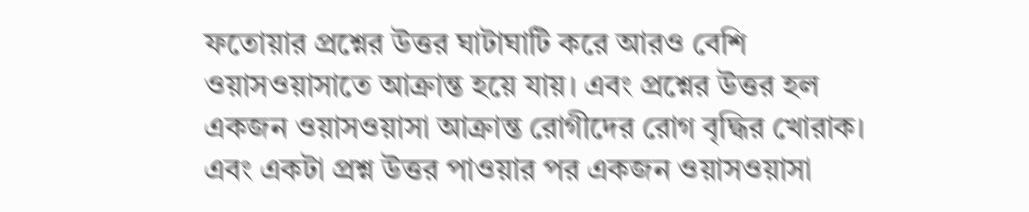ফতোয়ার প্রশ্নের উত্তর ঘাটাঘাটি করে আরও বেশি ওয়াসওয়াসাতে আক্রান্ত হয়ে যায়। এবং প্রশ্নের উত্তর হল একজন ওয়াসওয়াসা আক্রান্ত রোগীদের রোগ বৃদ্ধির খোরাক। এবং একটা প্রশ্ন উত্তর পাওয়ার পর একজন ওয়াসওয়াসা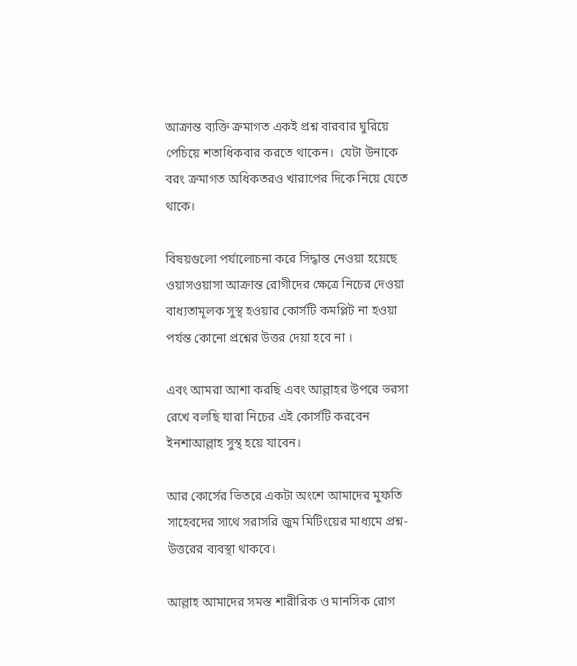আক্রান্ত ব্যক্তি ক্রমাগত একই প্রশ্ন বারবার ঘুরিয়ে পেচিয়ে শতাধিকবার করতে থাকেন।  যেটা উনাকে বরং ক্রমাগত অধিকতরও খারাপের দিকে নিয়ে যেতে থাকে।

বিষয়গুলো পর্যালোচনা করে সিদ্ধান্ত নেওয়া হয়েছে ওয়াসওয়াসা আক্রান্ত রোগীদের ক্ষেত্রে নিচের দেওয়া বাধ্যতামূলক সুস্থ হওয়ার কোর্সটি কমপ্লিট না হওয়া পর্যন্ত কোনো প্রশ্নের উত্তর দেয়া হবে না ।

এবং আমরা আশা করছি এবং আল্লাহর উপরে ভরসা রেখে বলছি যারা নিচের এই কোর্সটি করবেন ইনশাআল্লাহ সুস্থ হয়ে যাবেন।

আর কোর্সের ভিতরে একটা অংশে আমাদের মুফতি সাহেবদের সাথে সরাসরি জুম মিটিংয়ের মাধ্যমে প্রশ্ন-উত্তরের ব্যবস্থা থাকবে।

আল্লাহ আমাদের সমস্ত শারীরিক ও মানসিক রোগ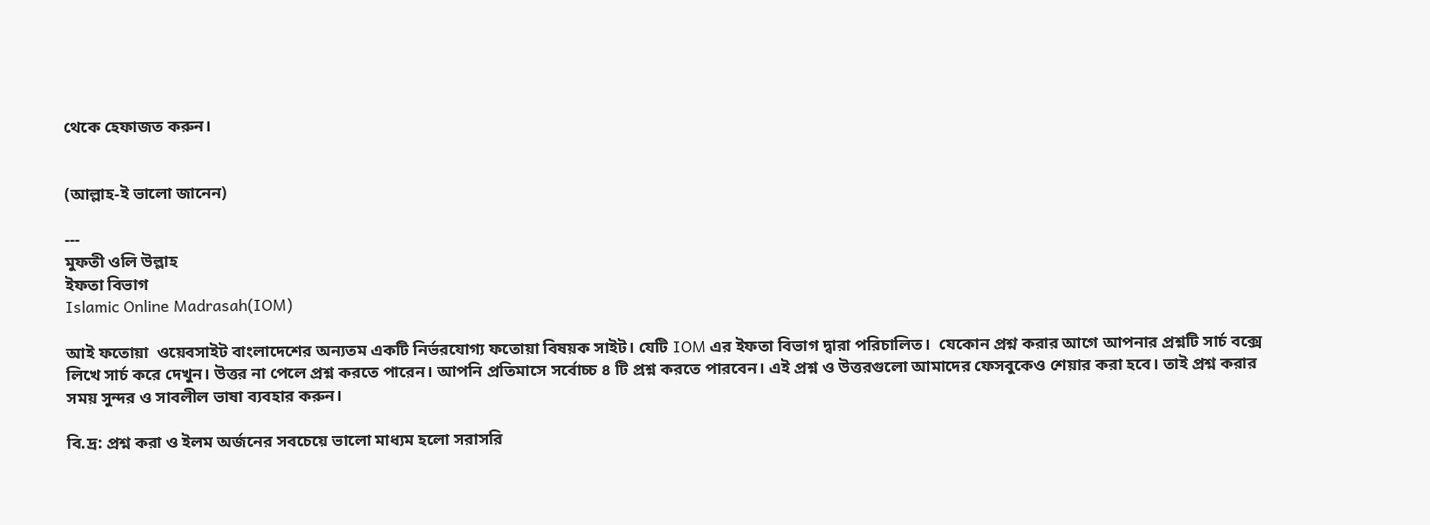থেকে হেফাজত করুন।


(আল্লাহ-ই ভালো জানেন)

---
মুফতী ওলি উল্লাহ
ইফতা বিভাগ
Islamic Online Madrasah(IOM)

আই ফতোয়া  ওয়েবসাইট বাংলাদেশের অন্যতম একটি নির্ভরযোগ্য ফতোয়া বিষয়ক সাইট। যেটি IOM এর ইফতা বিভাগ দ্বারা পরিচালিত।  যেকোন প্রশ্ন করার আগে আপনার প্রশ্নটি সার্চ বক্সে লিখে সার্চ করে দেখুন। উত্তর না পেলে প্রশ্ন করতে পারেন। আপনি প্রতিমাসে সর্বোচ্চ ৪ টি প্রশ্ন করতে পারবেন। এই প্রশ্ন ও উত্তরগুলো আমাদের ফেসবুকেও শেয়ার করা হবে। তাই প্রশ্ন করার সময় সুন্দর ও সাবলীল ভাষা ব্যবহার করুন।

বি.দ্র: প্রশ্ন করা ও ইলম অর্জনের সবচেয়ে ভালো মাধ্যম হলো সরাসরি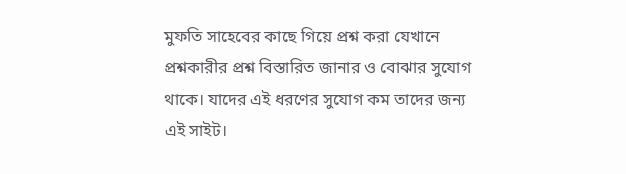মুফতি সাহেবের কাছে গিয়ে প্রশ্ন করা যেখানে প্রশ্নকারীর প্রশ্ন বিস্তারিত জানার ও বোঝার সুযোগ থাকে। যাদের এই ধরণের সুযোগ কম তাদের জন্য এই সাইট।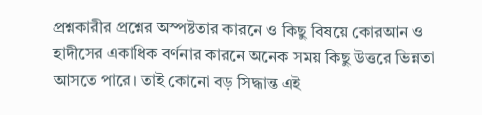প্রশ্নকারীর প্রশ্নের অস্পষ্টতার কারনে ও কিছু বিষয়ে কোরআন ও হাদীসের একাধিক বর্ণনার কারনে অনেক সময় কিছু উত্তরে ভিন্নতা আসতে পারে। তাই কোনো বড় সিদ্ধান্ত এই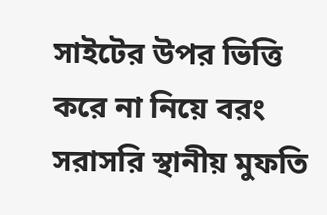সাইটের উপর ভিত্তি করে না নিয়ে বরং সরাসরি স্থানীয় মুফতি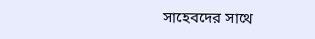সাহেবদের সাথে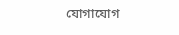যোগাযোগ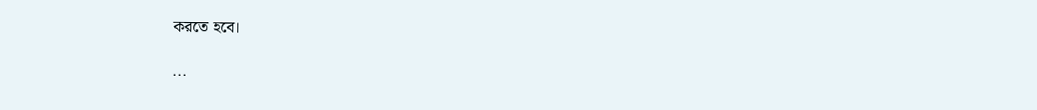করতে হবে।

...